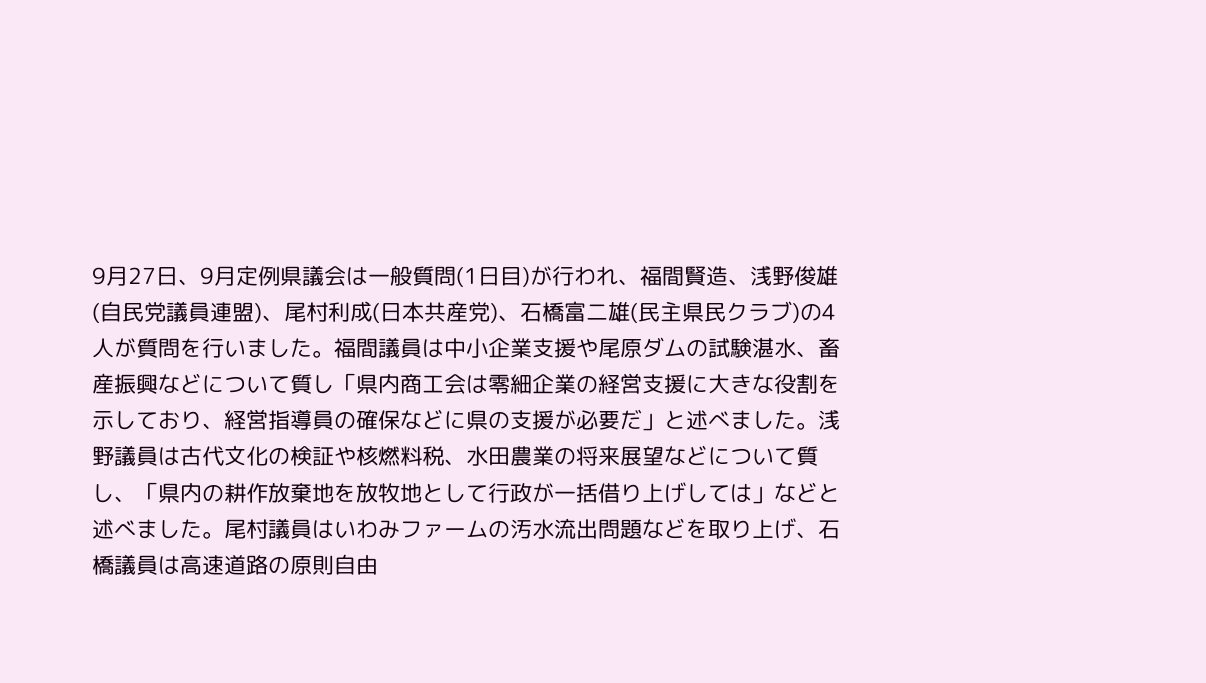9月27日、9月定例県議会は一般質問(1日目)が行われ、福間賢造、浅野俊雄(自民党議員連盟)、尾村利成(日本共産党)、石橋富二雄(民主県民クラブ)の4人が質問を行いました。福間議員は中小企業支援や尾原ダムの試験湛水、畜産振興などについて質し「県内商工会は零細企業の経営支援に大きな役割を示しており、経営指導員の確保などに県の支援が必要だ」と述べました。浅野議員は古代文化の検証や核燃料税、水田農業の将来展望などについて質し、「県内の耕作放棄地を放牧地として行政が一括借り上げしては」などと述べました。尾村議員はいわみファームの汚水流出問題などを取り上げ、石橋議員は高速道路の原則自由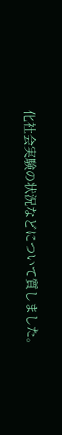化社会実験の状況などについて質しました。